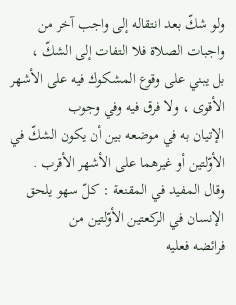ولو شكّ بعد انتقاله إلى واجب آخر من واجبات الصلاة فلا التفات إلى الشكّ ،
بل يبني على وقوع المشكوك فيه على الأشهر الأقوى ، ولا فرق فيه وفي وجوب
الإتيان به في موضعه بين أن يكون الشكّ في الأوّلتين أو غيرهما على الأشهر الأقرب .
وقال المفيد في المقنعة : كلّ سهو يلحق الإنسان في الركعتين الأوّلتين من
فرائضه فعليه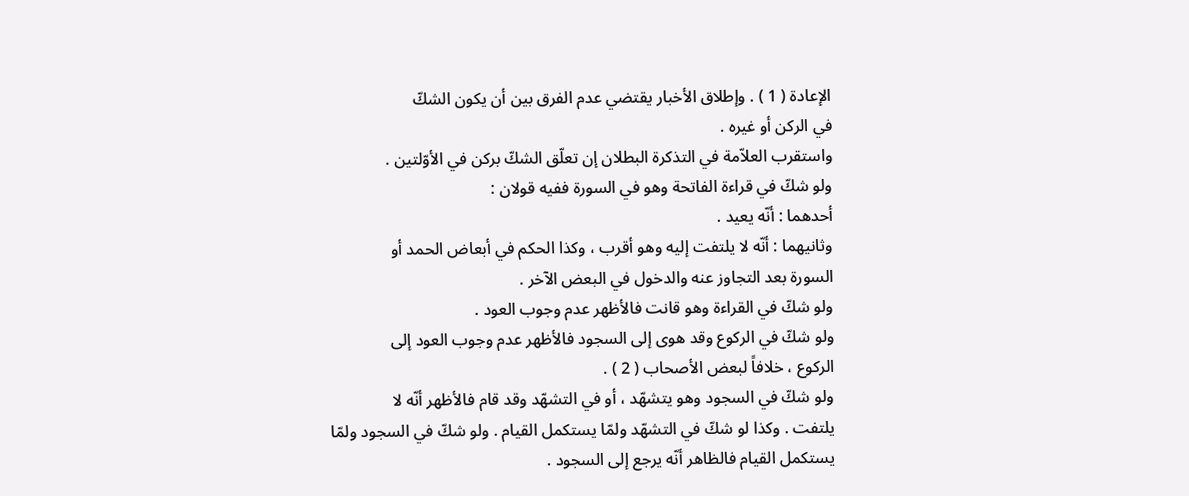الإعادة ( 1 ) . وإطلاق الأخبار يقتضي عدم الفرق بين أن يكون الشكّ
في الركن أو غيره .
واستقرب العلاّمة في التذكرة البطلان إن تعلّق الشكّ بركن في الأوّلتين .
ولو شكّ في قراءة الفاتحة وهو في السورة ففيه قولان :
أحدهما : أنّه يعيد .
وثانيهما : أنّه لا يلتفت إليه وهو أقرب ، وكذا الحكم في أبعاض الحمد أو
السورة بعد التجاوز عنه والدخول في البعض الآخر .
ولو شكّ في القراءة وهو قانت فالأظهر عدم وجوب العود .
ولو شكّ في الركوع وقد هوى إلى السجود فالأظهر عدم وجوب العود إلى
الركوع ، خلافاً لبعض الأصحاب ( 2 ) .
ولو شكّ في السجود وهو يتشهّد ، أو في التشهّد وقد قام فالأظهر أنّه لا
يلتفت . وكذا لو شكّ في التشهّد ولمّا يستكمل القيام . ولو شكّ في السجود ولمّا
يستكمل القيام فالظاهر أنّه يرجع إلى السجود .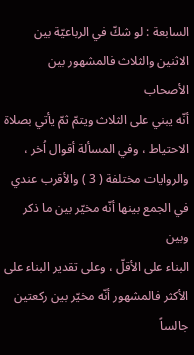السابعة : لو شكّ في الرباعيّة بين الاثنين والثلاث فالمشهور بين الأصحاب
أنّه يبني على الثلاث ويتمّ ثمّ يأتي بصلاة الاحتياط ، وفي المسألة أقوال اُخر ،
والروايات مختلفة ( 3 ) والأقرب عندي في الجمع بينها أنّه مخيّر بين ما ذكر وبين
البناء على الأقلّ ، وعلى تقدير البناء على الأكثر فالمشهور أنّه مخيّر بين ركعتين
جالساً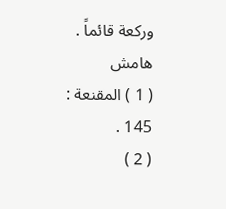وركعة قائماً .
هامش
( 1 ) المقنعة : 145 .
( 2 )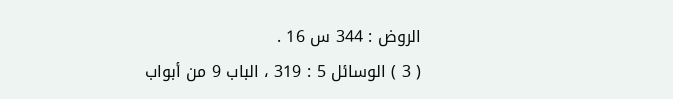الروض : 344 س 16 .
( 3 ) الوسائل 5 : 319 ، الباب 9 من أبواب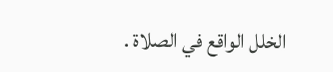الخلل الواقع في الصلاة .